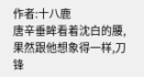作者:十八鹿
唐辛垂眸看着沈白的腰,果然跟他想象得一样,刀锋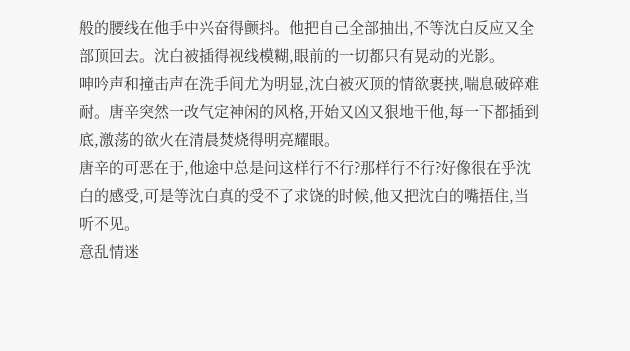般的腰线在他手中兴奋得颤抖。他把自己全部抽出,不等沈白反应又全部顶回去。沈白被插得视线模糊,眼前的一切都只有晃动的光影。
呻吟声和撞击声在洗手间尤为明显,沈白被灭顶的情欲裹挟,喘息破碎难耐。唐辛突然一改气定神闲的风格,开始又凶又狠地干他,每一下都插到底,激荡的欲火在清晨焚烧得明亮耀眼。
唐辛的可恶在于,他途中总是问这样行不行?那样行不行?好像很在乎沈白的感受,可是等沈白真的受不了求饶的时候,他又把沈白的嘴捂住,当听不见。
意乱情迷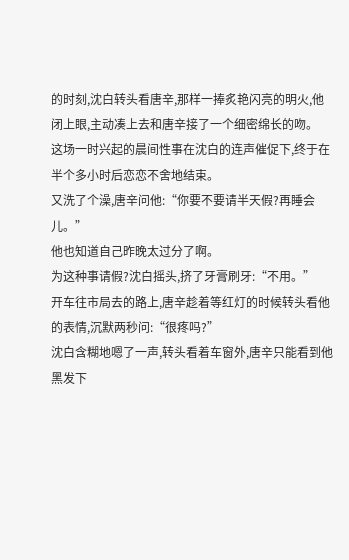的时刻,沈白转头看唐辛,那样一捧炙艳闪亮的明火,他闭上眼,主动凑上去和唐辛接了一个细密绵长的吻。
这场一时兴起的晨间性事在沈白的连声催促下,终于在半个多小时后恋恋不舍地结束。
又洗了个澡,唐辛问他:“你要不要请半天假?再睡会儿。”
他也知道自己昨晚太过分了啊。
为这种事请假?沈白摇头,挤了牙膏刷牙:“不用。”
开车往市局去的路上,唐辛趁着等红灯的时候转头看他的表情,沉默两秒问:“很疼吗?”
沈白含糊地嗯了一声,转头看着车窗外,唐辛只能看到他黑发下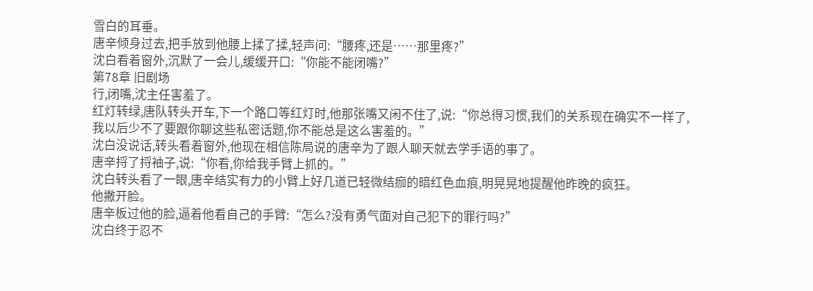雪白的耳垂。
唐辛倾身过去,把手放到他腰上揉了揉,轻声问:“腰疼,还是……那里疼?”
沈白看着窗外,沉默了一会儿,缓缓开口:“你能不能闭嘴?”
第78章 旧剧场
行,闭嘴,沈主任害羞了。
红灯转绿,唐队转头开车,下一个路口等红灯时,他那张嘴又闲不住了,说:“你总得习惯,我们的关系现在确实不一样了,我以后少不了要跟你聊这些私密话题,你不能总是这么害羞的。”
沈白没说话,转头看着窗外,他现在相信陈局说的唐辛为了跟人聊天就去学手语的事了。
唐辛捋了捋袖子,说:“你看,你给我手臂上抓的。”
沈白转头看了一眼,唐辛结实有力的小臂上好几道已轻微结痂的暗红色血痕,明晃晃地提醒他昨晚的疯狂。
他撇开脸。
唐辛板过他的脸,逼着他看自己的手臂:“怎么?没有勇气面对自己犯下的罪行吗?”
沈白终于忍不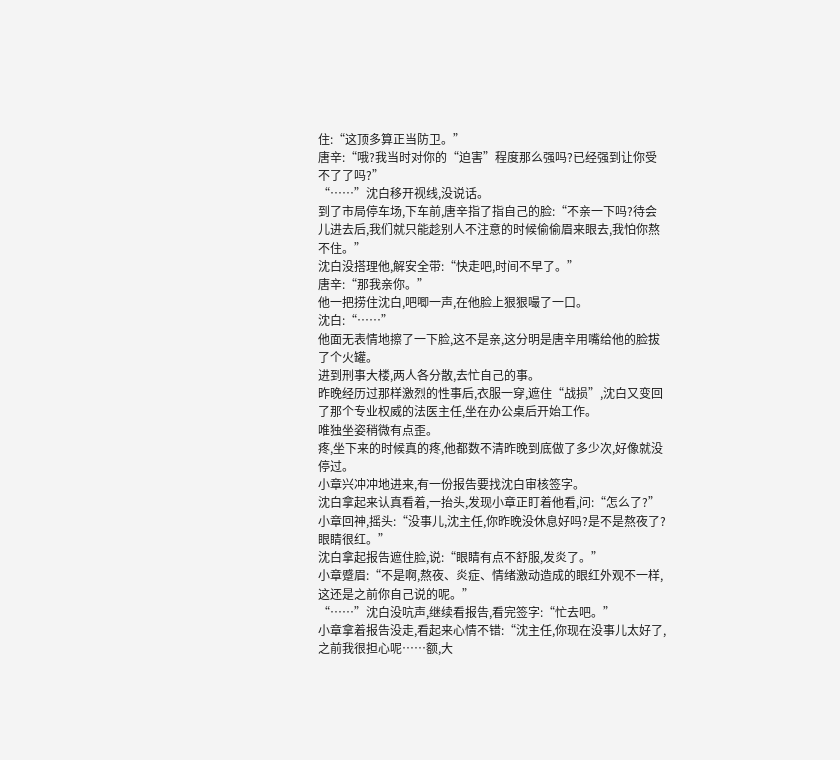住:“这顶多算正当防卫。”
唐辛:“哦?我当时对你的“迫害”程度那么强吗?已经强到让你受不了了吗?”
“……”沈白移开视线,没说话。
到了市局停车场,下车前,唐辛指了指自己的脸:“不亲一下吗?待会儿进去后,我们就只能趁别人不注意的时候偷偷眉来眼去,我怕你熬不住。”
沈白没搭理他,解安全带:“快走吧,时间不早了。”
唐辛:“那我亲你。”
他一把捞住沈白,吧唧一声,在他脸上狠狠嘬了一口。
沈白:“……”
他面无表情地擦了一下脸,这不是亲,这分明是唐辛用嘴给他的脸拔了个火罐。
进到刑事大楼,两人各分散,去忙自己的事。
昨晚经历过那样激烈的性事后,衣服一穿,遮住“战损”,沈白又变回了那个专业权威的法医主任,坐在办公桌后开始工作。
唯独坐姿稍微有点歪。
疼,坐下来的时候真的疼,他都数不清昨晚到底做了多少次,好像就没停过。
小章兴冲冲地进来,有一份报告要找沈白审核签字。
沈白拿起来认真看着,一抬头,发现小章正盯着他看,问:“怎么了?”
小章回神,摇头:“没事儿,沈主任,你昨晚没休息好吗?是不是熬夜了?眼睛很红。”
沈白拿起报告遮住脸,说:“眼睛有点不舒服,发炎了。”
小章蹙眉:“不是啊,熬夜、炎症、情绪激动造成的眼红外观不一样,这还是之前你自己说的呢。”
“……”沈白没吭声,继续看报告,看完签字:“忙去吧。”
小章拿着报告没走,看起来心情不错:“沈主任,你现在没事儿太好了,之前我很担心呢……额,大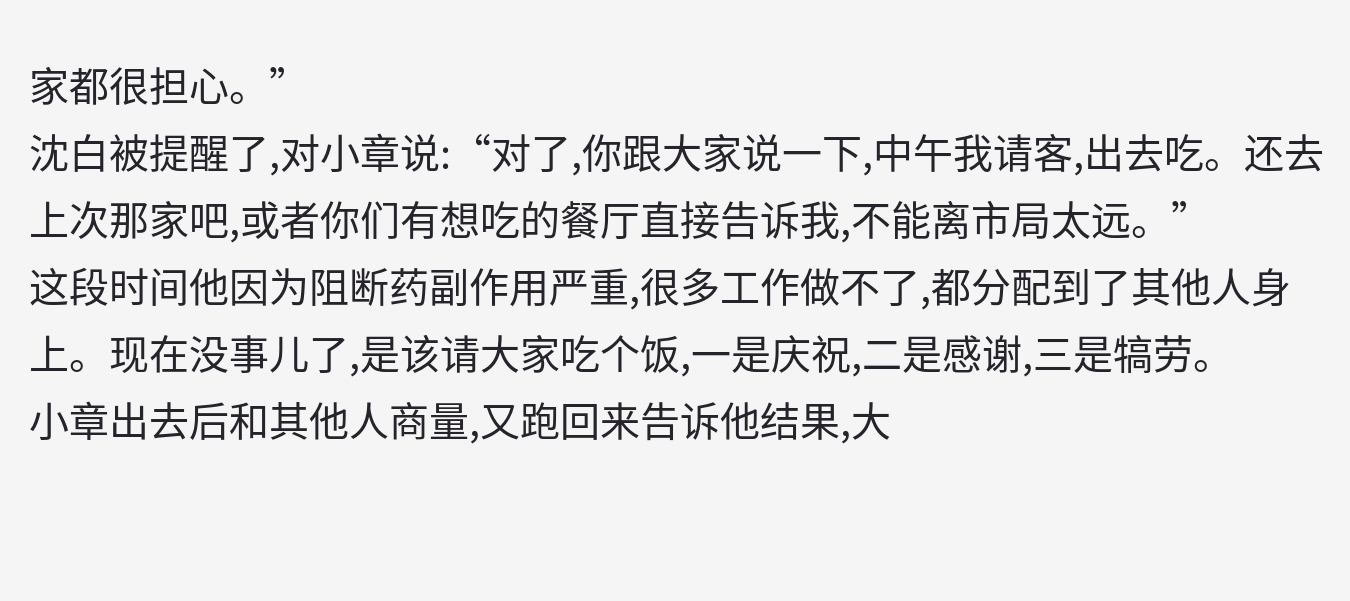家都很担心。”
沈白被提醒了,对小章说:“对了,你跟大家说一下,中午我请客,出去吃。还去上次那家吧,或者你们有想吃的餐厅直接告诉我,不能离市局太远。”
这段时间他因为阻断药副作用严重,很多工作做不了,都分配到了其他人身上。现在没事儿了,是该请大家吃个饭,一是庆祝,二是感谢,三是犒劳。
小章出去后和其他人商量,又跑回来告诉他结果,大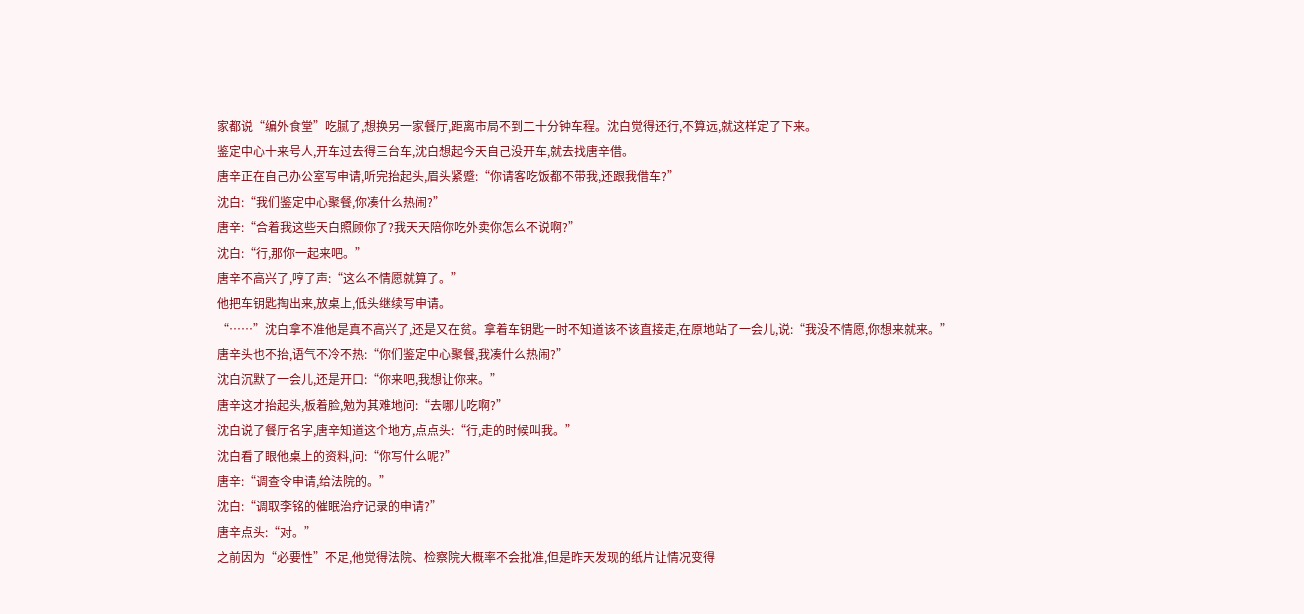家都说“编外食堂”吃腻了,想换另一家餐厅,距离市局不到二十分钟车程。沈白觉得还行,不算远,就这样定了下来。
鉴定中心十来号人,开车过去得三台车,沈白想起今天自己没开车,就去找唐辛借。
唐辛正在自己办公室写申请,听完抬起头,眉头紧蹙:“你请客吃饭都不带我,还跟我借车?”
沈白:“我们鉴定中心聚餐,你凑什么热闹?”
唐辛:“合着我这些天白照顾你了?我天天陪你吃外卖你怎么不说啊?”
沈白:“行,那你一起来吧。”
唐辛不高兴了,哼了声:“这么不情愿就算了。”
他把车钥匙掏出来,放桌上,低头继续写申请。
“……”沈白拿不准他是真不高兴了,还是又在贫。拿着车钥匙一时不知道该不该直接走,在原地站了一会儿,说:“我没不情愿,你想来就来。”
唐辛头也不抬,语气不冷不热:“你们鉴定中心聚餐,我凑什么热闹?”
沈白沉默了一会儿,还是开口:“你来吧,我想让你来。”
唐辛这才抬起头,板着脸,勉为其难地问:“去哪儿吃啊?”
沈白说了餐厅名字,唐辛知道这个地方,点点头:“行,走的时候叫我。”
沈白看了眼他桌上的资料,问:“你写什么呢?”
唐辛:“调查令申请,给法院的。”
沈白:“调取李铭的催眠治疗记录的申请?”
唐辛点头:“对。”
之前因为“必要性”不足,他觉得法院、检察院大概率不会批准,但是昨天发现的纸片让情况变得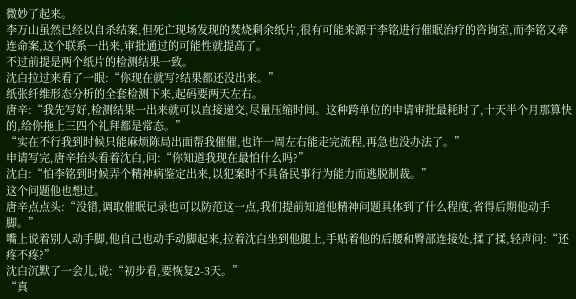微妙了起来。
李万山虽然已经以自杀结案,但死亡现场发现的焚烧剩余纸片,很有可能来源于李铭进行催眠治疗的咨询室,而李铭又牵连命案,这个联系一出来,审批通过的可能性就提高了。
不过前提是两个纸片的检测结果一致。
沈白拉过来看了一眼:“你现在就写?结果都还没出来。”
纸张纤维形态分析的全套检测下来,起码要两天左右。
唐辛:“我先写好,检测结果一出来就可以直接递交,尽量压缩时间。这种跨单位的申请审批最耗时了,十天半个月那算快的,给你拖上三四个礼拜都是常态。”
“实在不行我到时候只能麻烦陈局出面帮我催催,也许一周左右能走完流程,再急也没办法了。”
申请写完,唐辛抬头看着沈白,问:“你知道我现在最怕什么吗?”
沈白:“怕李铭到时候弄个精神病鉴定出来,以犯案时不具备民事行为能力而逃脱制裁。”
这个问题他也想过。
唐辛点点头:“没错,调取催眠记录也可以防范这一点,我们提前知道他精神问题具体到了什么程度,省得后期他动手脚。”
嘴上说着别人动手脚,他自己也动手动脚起来,拉着沈白坐到他腿上,手贴着他的后腰和臀部连接处,揉了揉,轻声问:“还疼不疼?”
沈白沉默了一会儿,说:“初步看,要恢复2-3天。”
“真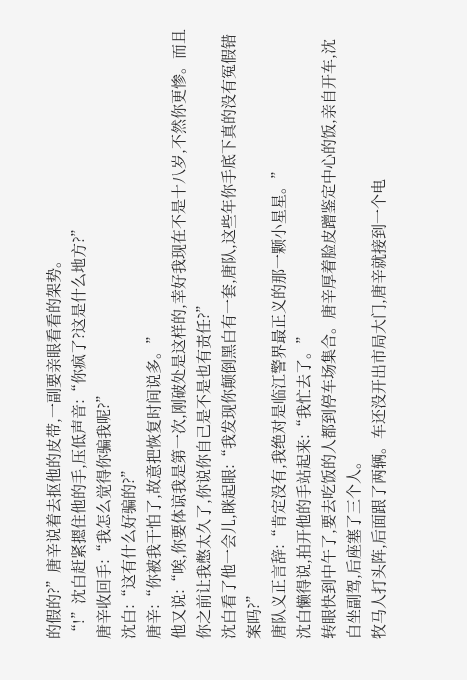的假的?”唐辛说着去抠他的皮带,一副要亲眼看看的架势。
“!”沈白赶紧摁住他的手,压低声音:“你疯了?这是什么地方?”
唐辛收回手:“我怎么觉得你骗我呢?”
沈白:“这有什么好骗的?”
唐辛:“你被我干怕了,故意把恢复时间说多。”
他又说:“唉,你要体谅我是第一次,刚破处是这样的,幸好我现在不是十八岁,不然你更惨。而且你之前让我憋太久了,你说你自己是不是也有责任?”
沈白看了他一会儿,眯起眼:“我发现你颠倒黑白有一套,唐队,这些年你手底下真的没有冤假错案吗?”
唐队义正言辞:“肯定没有,我绝对是临江警界最正义的那一颗小星星。”
沈白懒得说,拍开他的手站起来:“我忙去了。”
转眼快到中午了,要去吃饭的人都到停车场集合。唐辛厚着脸皮蹭鉴定中心的饭,亲自开车,沈白坐副驾,后座塞了三个人。
牧马人打头阵,后面跟了两辆。车还没开出市局大门,唐辛就接到一个电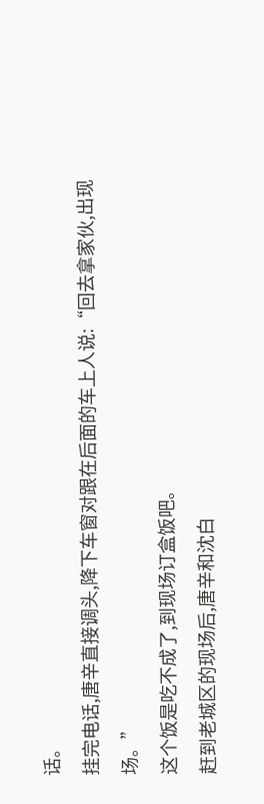话。
挂完电话,唐辛直接调头,降下车窗对跟在后面的车上人说:“回去拿家伙,出现场。”
这个饭是吃不成了,到现场订盒饭吧。
赶到老城区的现场后,唐辛和沈白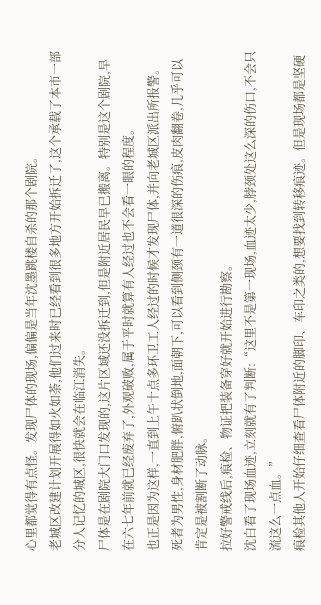心里都觉得有点怪。发现尸体的现场,偏偏是当年沈墨跳楼自杀的那个剧院。
老城区改建计划开展得如火如荼,他们过来时已经看到很多地方开始拆迁了,这个承载了本市一部分人记忆的城区,很快就会在临江消失。
尸体是在剧院大门口发现的,这片区域还没拆迁到,但是附近居民早已搬离。特别是这个剧院,早在六七年前就已经废弃了,外观破败,属于平时就算有人经过也不会看一眼的程度。
也正是因为这样,一直到上午十点多环卫工人经过的时候才发现尸体,并向老城区派出所报警。
死者为男性,身材肥胖,俯趴状倒地,面朝下,可以看到侧颈有一道很深的伤痕,皮肉翻卷,几乎可以肯定是被割断了动脉。
拉好警戒线后,痕检、物证把装备穿好就开始进行勘察。
沈白看了现场血迹,立刻就有了判断:“这里不是第一现场,血迹太少,脖颈处这么深的伤口,不会只流这么一点血。”
痕检其他人开始仔细查看尸体附近的脚印、车印之类的,想要找到转移痕迹。但是现场都是坚硬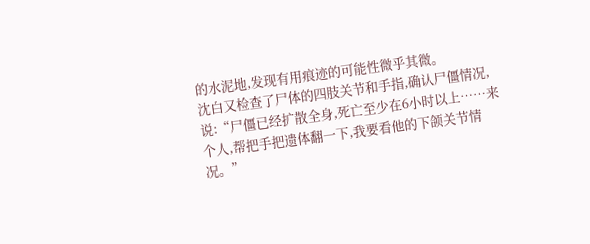的水泥地,发现有用痕迹的可能性微乎其微。
沈白又检查了尸体的四肢关节和手指,确认尸僵情况,说:“尸僵已经扩散全身,死亡至少在6小时以上……来个人,帮把手把遗体翻一下,我要看他的下颌关节情况。”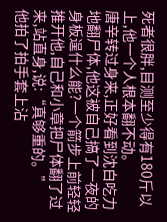死者很胖,目测至少得有180斤以上,他一个人根本翻不动。
唐辛转过身来,正好看到沈白吃力地翻尸体,他这被自己搞了一夜的身板逞什么能?一个箭步上前轻轻推开他,自己和小章把尸体翻了过来,站直身,说:“真够重的。”
他拍了拍手套上沾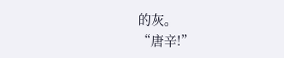的灰。
“唐辛!”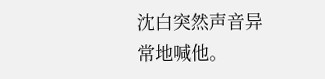沈白突然声音异常地喊他。